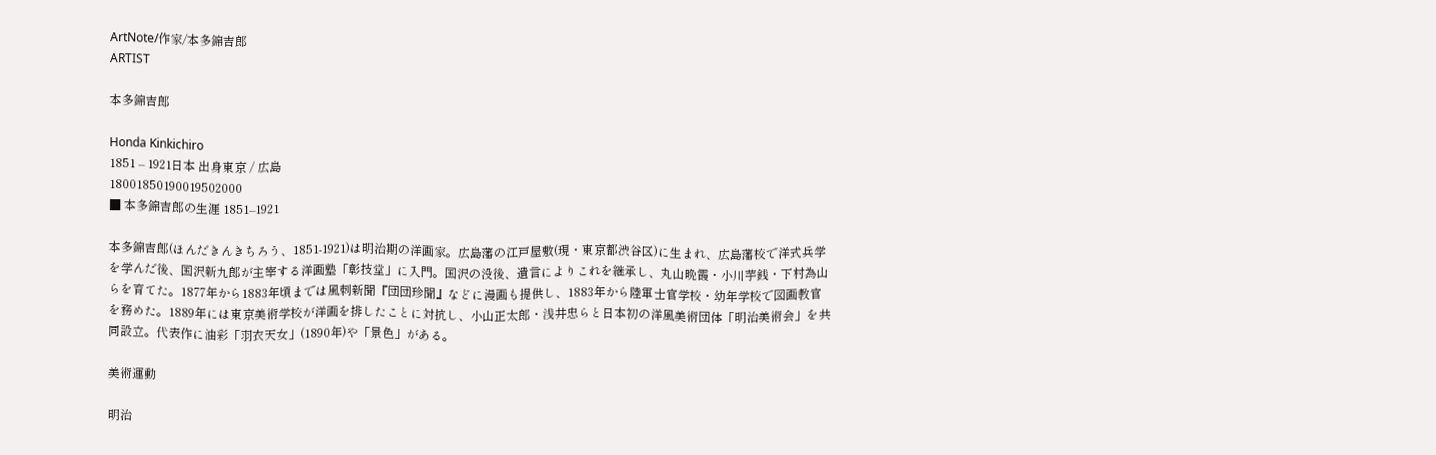ArtNote/作家/本多錦吉郎
ARTIST

本多錦吉郎

Honda Kinkichiro
1851 – 1921日本 出身東京 / 広島
18001850190019502000
■ 本多錦吉郎の生涯 1851–1921

本多錦吉郎(ほんだきんきちろう、1851-1921)は明治期の洋画家。広島藩の江戸屋敷(現・東京都渋谷区)に生まれ、広島藩校で洋式兵学を学んだ後、国沢新九郎が主宰する洋画塾「彰技堂」に入門。国沢の没後、遺言によりこれを継承し、丸山晩霞・小川芋銭・下村為山らを育てた。1877年から1883年頃までは風刺新聞『団団珍聞』などに漫画も提供し、1883年から陸軍士官学校・幼年学校で図画教官を務めた。1889年には東京美術学校が洋画を排したことに対抗し、小山正太郎・浅井忠らと日本初の洋風美術団体「明治美術会」を共同設立。代表作に油彩「羽衣天女」(1890年)や「景色」がある。

美術運動

明治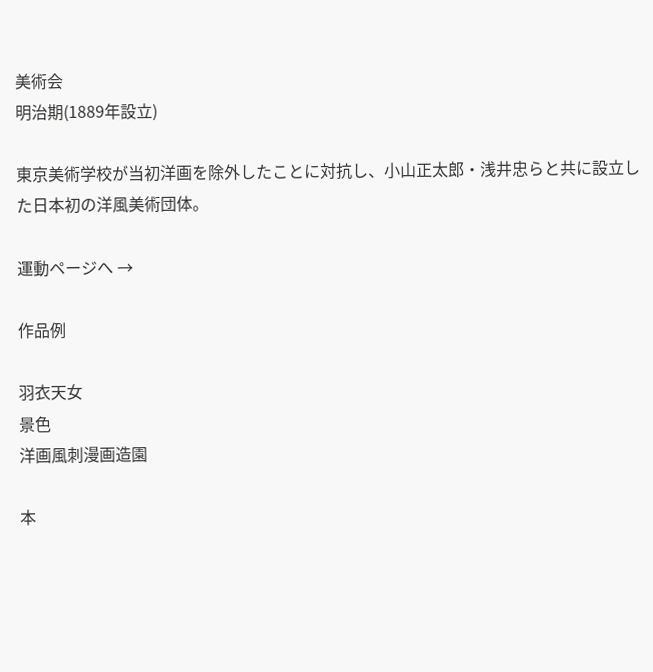美術会
明治期(1889年設立)

東京美術学校が当初洋画を除外したことに対抗し、小山正太郎・浅井忠らと共に設立した日本初の洋風美術団体。

運動ページへ →

作品例

羽衣天女
景色
洋画風刺漫画造園

本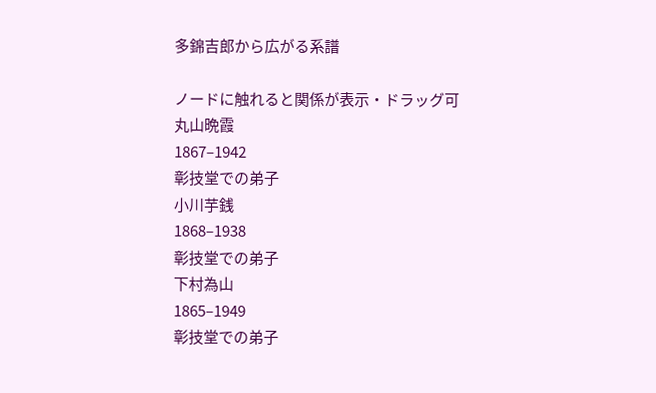多錦吉郎から広がる系譜

ノードに触れると関係が表示・ドラッグ可
丸山晩霞
1867–1942
彰技堂での弟子
小川芋銭
1868–1938
彰技堂での弟子
下村為山
1865–1949
彰技堂での弟子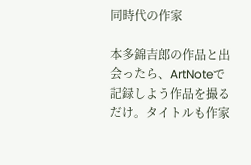同時代の作家

本多錦吉郎の作品と出会ったら、ArtNoteで記録しよう作品を撮るだけ。タイトルも作家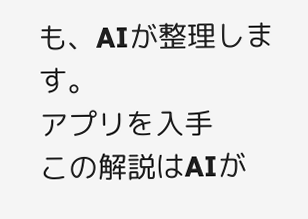も、AIが整理します。
アプリを入手
この解説はAIが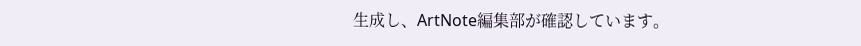生成し、ArtNote編集部が確認しています。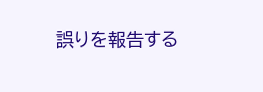誤りを報告する